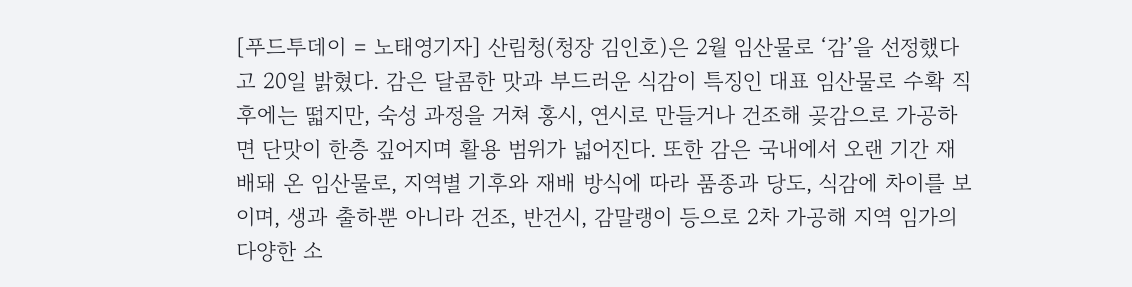[푸드투데이 = 노태영기자] 산림청(청장 김인호)은 2월 임산물로 ‘감’을 선정했다고 20일 밝혔다. 감은 달콤한 맛과 부드러운 식감이 특징인 대표 임산물로 수확 직후에는 떫지만, 숙성 과정을 거쳐 홍시, 연시로 만들거나 건조해 곶감으로 가공하면 단맛이 한층 깊어지며 활용 범위가 넓어진다. 또한 감은 국내에서 오랜 기간 재배돼 온 임산물로, 지역별 기후와 재배 방식에 따라 품종과 당도, 식감에 차이를 보이며, 생과 출하뿐 아니라 건조, 반건시, 감말랭이 등으로 2차 가공해 지역 임가의 다양한 소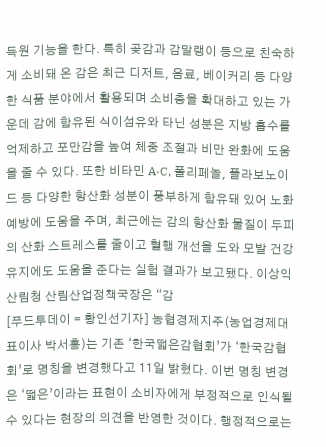득원 기능을 한다. 특히 곶감과 감말랭이 등으로 친숙하게 소비돼 온 감은 최근 디저트, 음료, 베이커리 등 다양한 식품 분야에서 활용되며 소비층을 확대하고 있는 가운데 감에 함유된 식이섬유와 타닌 성분은 지방 흡수를 억제하고 포만감을 높여 체중 조절과 비만 완화에 도움을 줄 수 있다. 또한 비타민 A·C, 폴리페놀, 플라보노이드 등 다양한 항산화 성분이 풍부하게 함유돼 있어 노화 예방에 도움을 주며, 최근에는 감의 항산화 물질이 두피의 산화 스트레스를 줄이고 혈행 개선을 도와 모발 건강 유지에도 도움을 준다는 실험 결과가 보고됐다. 이상익 산림청 산림산업정책국장은 “감
[푸드투데이 = 황인선기자] 농협경제지주(농업경제대표이사 박서홍)는 기존 ‘한국떫은감협회’가 ‘한국감협회’로 명칭을 변경했다고 11일 밝혔다. 이번 명칭 변경은 ‘떫은’이라는 표현이 소비자에게 부정적으로 인식될 수 있다는 현장의 의견을 반영한 것이다. 행정적으로는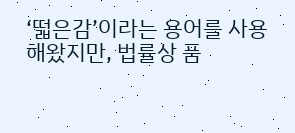‘떫은감’이라는 용어를 사용해왔지만, 법률상 품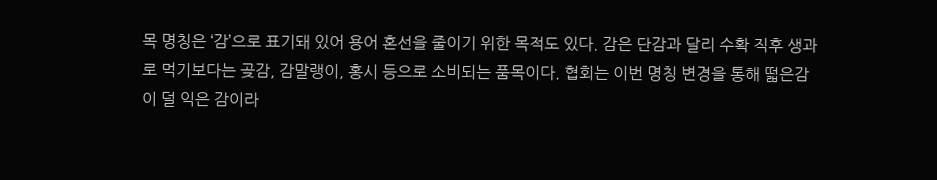목 명칭은 ‘감’으로 표기돼 있어 용어 혼선을 줄이기 위한 목적도 있다. 감은 단감과 달리 수확 직후 생과로 먹기보다는 곶감, 감말랭이, 홍시 등으로 소비되는 품목이다. 협회는 이번 명칭 변경을 통해 떫은감이 덜 익은 감이라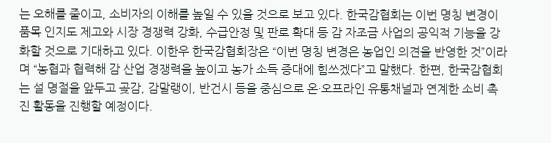는 오해를 줄이고, 소비자의 이해를 높일 수 있을 것으로 보고 있다. 한국감협회는 이번 명칭 변경이 품목 인지도 제고와 시장 경쟁력 강화, 수급안정 및 판로 확대 등 감 자조금 사업의 공익적 기능을 강화할 것으로 기대하고 있다. 이한우 한국감협회장은 “이번 명칭 변경은 농업인 의견을 반영한 것”이라며 “농협과 협력해 감 산업 경쟁력을 높이고 농가 소득 증대에 힘쓰겠다”고 말했다. 한편, 한국감협회는 설 명절을 앞두고 곶감, 감말랭이, 반건시 등을 중심으로 온·오프라인 유통채널과 연계한 소비 촉진 활동을 진행할 예정이다.